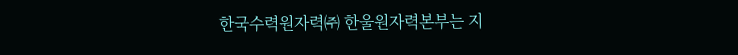한국수력원자력㈜ 한울원자력본부는 지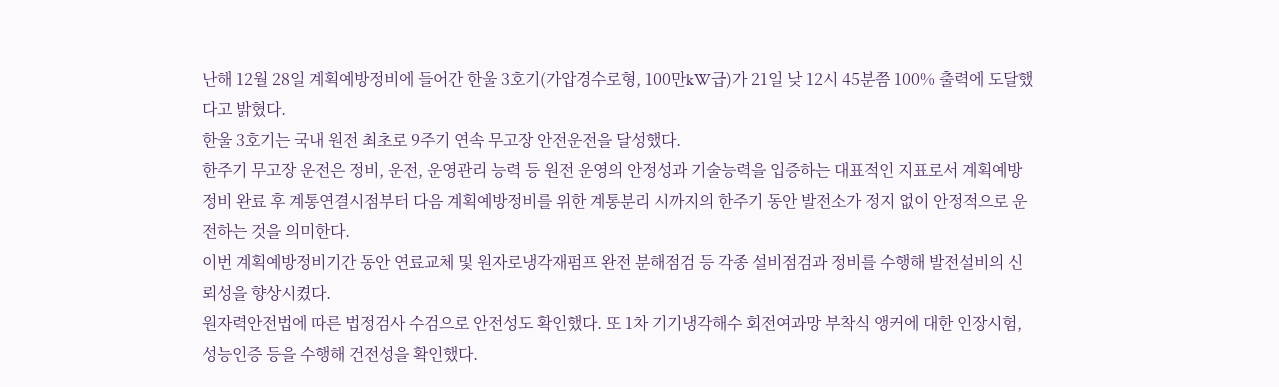난해 12월 28일 계획예방정비에 들어간 한울 3호기(가압경수로형, 100만kW급)가 21일 낮 12시 45분쯤 100% 출력에 도달했다고 밝혔다.
한울 3호기는 국내 원전 최초로 9주기 연속 무고장 안전운전을 달성했다.
한주기 무고장 운전은 정비, 운전, 운영관리 능력 등 원전 운영의 안정성과 기술능력을 입증하는 대표적인 지표로서 계획예방정비 완료 후 계통연결시점부터 다음 계획예방정비를 위한 계통분리 시까지의 한주기 동안 발전소가 정지 없이 안정적으로 운전하는 것을 의미한다.
이번 계획예방정비기간 동안 연료교체 및 원자로냉각재펌프 완전 분해점검 등 각종 설비점검과 정비를 수행해 발전설비의 신뢰성을 향상시켰다.
원자력안전법에 따른 법정검사 수검으로 안전성도 확인했다. 또 1차 기기냉각해수 회전여과망 부착식 앵커에 대한 인장시험, 성능인증 등을 수행해 건전성을 확인했다.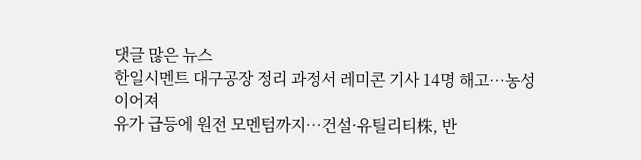댓글 많은 뉴스
한일시멘트 대구공장 정리 과정서 레미콘 기사 14명 해고…농성 이어져
유가 급등에 원전 모멘텀까지…건설·유틸리티株, 반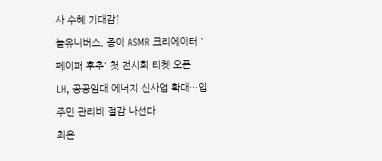사 수혜 기대감↑
놀유니버스, 종이 ASMR 크리에이터 '페이퍼 후추' 첫 전시회 티켓 오픈
LH, 공공임대 에너지 신사업 확대…입주민 관리비 절감 나선다
최은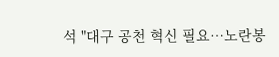석 "대구 공천 혁신 필요…노란봉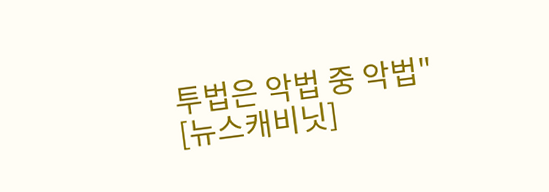투법은 악법 중 악법" [뉴스캐비닛]